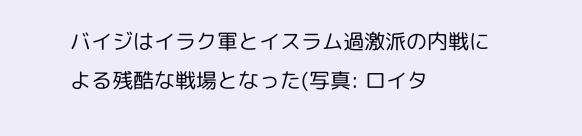バイジはイラク軍とイスラム過激派の内戦による残酷な戦場となった(写真: ロイタ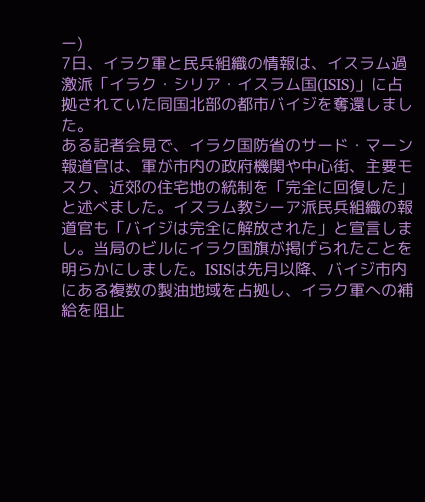ー)
7日、イラク軍と民兵組織の情報は、イスラム過激派「イラク・シリア・イスラム国(ISIS)」に占拠されていた同国北部の都市バイジを奪還しました。
ある記者会見で、イラク国防省のサード・マーン報道官は、軍が市内の政府機関や中心街、主要モスク、近郊の住宅地の統制を「完全に回復した」と述べました。イスラム教シーア派民兵組織の報道官も「バイジは完全に解放された」と宣言しまし。当局のビルにイラク国旗が掲げられたことを明らかにしました。ISISは先月以降、バイジ市内にある複数の製油地域を占拠し、イラク軍への補給を阻止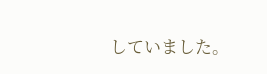していました。